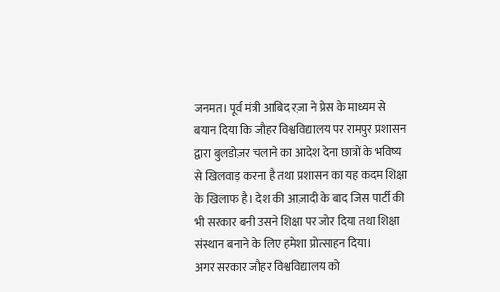जनमत। पूर्व मंत्री आबिद रज़ा ने प्रेस के माध्यम से बयान दिया कि जौहर विश्वविद्यालय पर रामपुर प्रशासन द्वारा बुलडोज़र चलाने का आदेश देना छात्रों के भविष्य से खिलवाड़ करना है तथा प्रशासन का यह कदम शिक्षा के खिलाफ है। देश की आज़ादी के बाद जिस पार्टी की भी सरकार बनी उसने शिक्षा पर जोर दिया तथा शिक्षा संस्थान बनाने के लिए हमेशा प्रोत्साहन दिया।
अगर सरकार जौहर विश्वविद्यालय को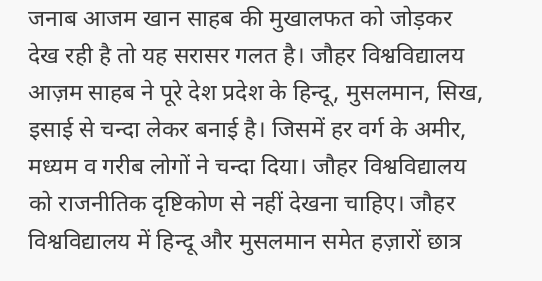जनाब आजम खान साहब की मुखालफत को जोड़कर देख रही है तो यह सरासर गलत है। जौहर विश्वविद्यालय आज़म साहब ने पूरे देश प्रदेश के हिन्दू, मुसलमान, सिख, इसाई से चन्दा लेकर बनाई है। जिसमें हर वर्ग के अमीर, मध्यम व गरीब लोगों ने चन्दा दिया। जौहर विश्वविद्यालय को राजनीतिक दृष्टिकोण से नहीं देखना चाहिए। जौहर विश्वविद्यालय में हिन्दू और मुसलमान समेत हज़ारों छात्र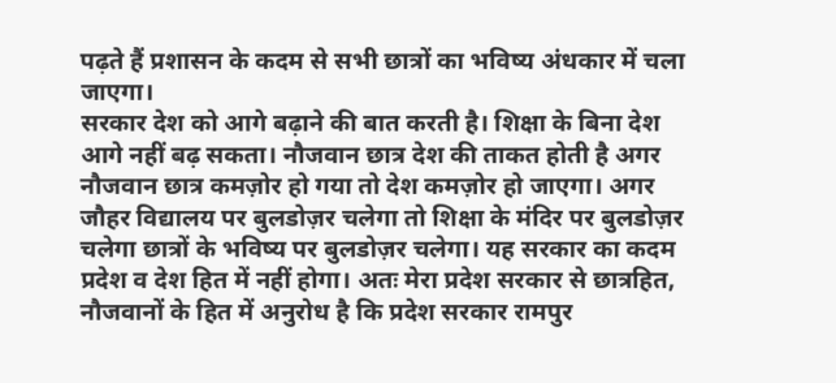पढ़ते हैं प्रशासन के कदम से सभी छात्रों का भविष्य अंधकार में चला जाएगा।
सरकार देश को आगे बढ़ाने की बात करती है। शिक्षा के बिना देश आगे नहीं बढ़ सकता। नौजवान छात्र देश की ताकत होती है अगर नौजवान छात्र कमज़ोर हो गया तो देश कमज़ोर हो जाएगा। अगर जौहर विद्यालय पर बुलडोज़र चलेगा तो शिक्षा के मंदिर पर बुलडोज़र चलेगा छात्रों के भविष्य पर बुलडोज़र चलेगा। यह सरकार का कदम प्रदेश व देश हित में नहीं होगा। अतः मेरा प्रदेश सरकार से छात्रहित, नौजवानों के हित में अनुरोध है कि प्रदेश सरकार रामपुर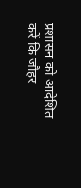प्रशासन को आदेशित करें कि जौहर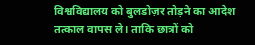विश्वविद्यालय को बुलडोज़र तोड़ने का आदेश तत्काल वापस ले। ताकि छात्रों को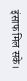इंसाफ मिल सके।